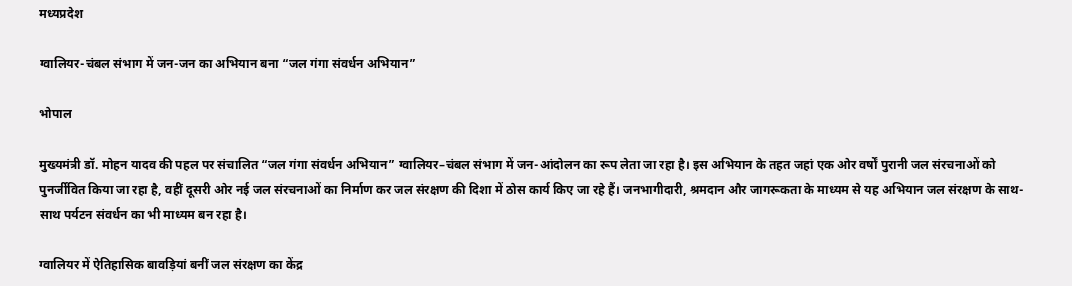मध्यप्रदेश

ग्वालियर-चंबल संभाग में जन-जन का अभियान बना “जल गंगा संवर्धन अभियान”

भोपाल

मुख्यमंत्री डॉ. मोहन यादव की पहल पर संचालित “जल गंगा संवर्धन अभियान” ग्वालियर–चंबल संभाग में जन-आंदोलन का रूप लेता जा रहा है। इस अभियान के तहत जहां एक ओर वर्षों पुरानी जल संरचनाओं को पुनर्जीवित किया जा रहा है, वहीं दूसरी ओर नई जल संरचनाओं का निर्माण कर जल संरक्षण की दिशा में ठोस कार्य किए जा रहे हैं। जनभागीदारी, श्रमदान और जागरूकता के माध्यम से यह अभियान जल संरक्षण के साथ-साथ पर्यटन संवर्धन का भी माध्यम बन रहा है।

ग्वालियर में ऐतिहासिक बावड़ियां बनीं जल संरक्षण का केंद्र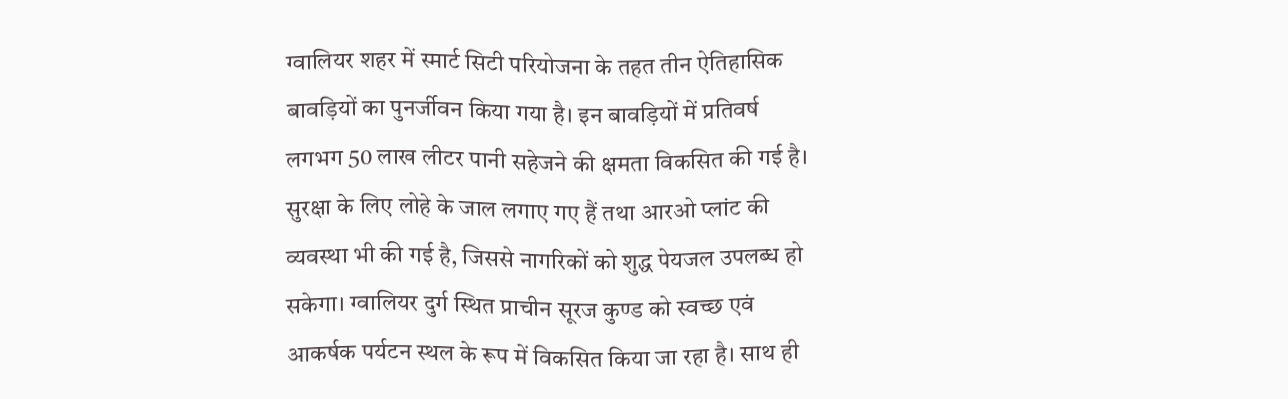ग्वालियर शहर में स्मार्ट सिटी परियोजना के तहत तीन ऐतिहासिक बावड़ियों का पुनर्जीवन किया गया है। इन बावड़ियों में प्रतिवर्ष लगभग 50 लाख लीटर पानी सहेजने की क्षमता विकसित की गई है। सुरक्षा के लिए लोहे के जाल लगाए गए हैं तथा आरओ प्लांट की व्यवस्था भी की गई है, जिससे नागरिकों को शुद्ध पेयजल उपलब्ध हो सकेगा। ग्वालियर दुर्ग स्थित प्राचीन सूरज कुण्ड को स्वच्छ एवं आकर्षक पर्यटन स्थल के रूप में विकसित किया जा रहा है। साथ ही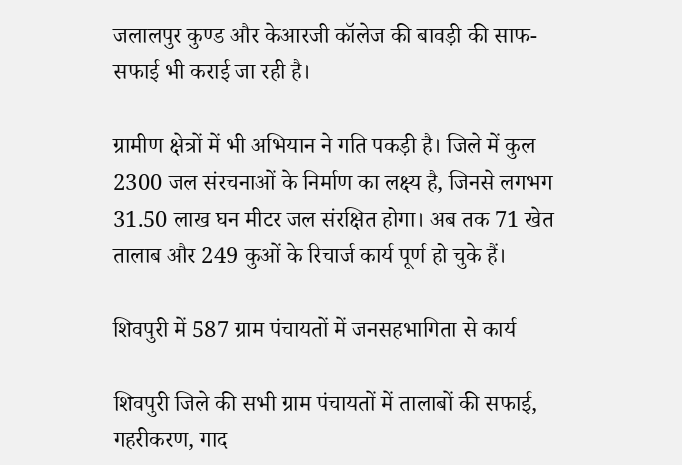जलालपुर कुण्ड और केआरजी कॉलेज की बावड़ी की साफ-सफाई भी कराई जा रही है।

ग्रामीण क्षेत्रों में भी अभियान ने गति पकड़ी है। जिले में कुल 2300 जल संरचनाओं के निर्माण का लक्ष्य है, जिनसे लगभग 31.50 लाख घन मीटर जल संरक्षित होगा। अब तक 71 खेत तालाब और 249 कुओं के रिचार्ज कार्य पूर्ण हो चुके हैं।

शिवपुरी में 587 ग्राम पंचायतों में जनसहभागिता से कार्य

शिवपुरी जिले की सभी ग्राम पंचायतों में तालाबों की सफाई, गहरीकरण, गाद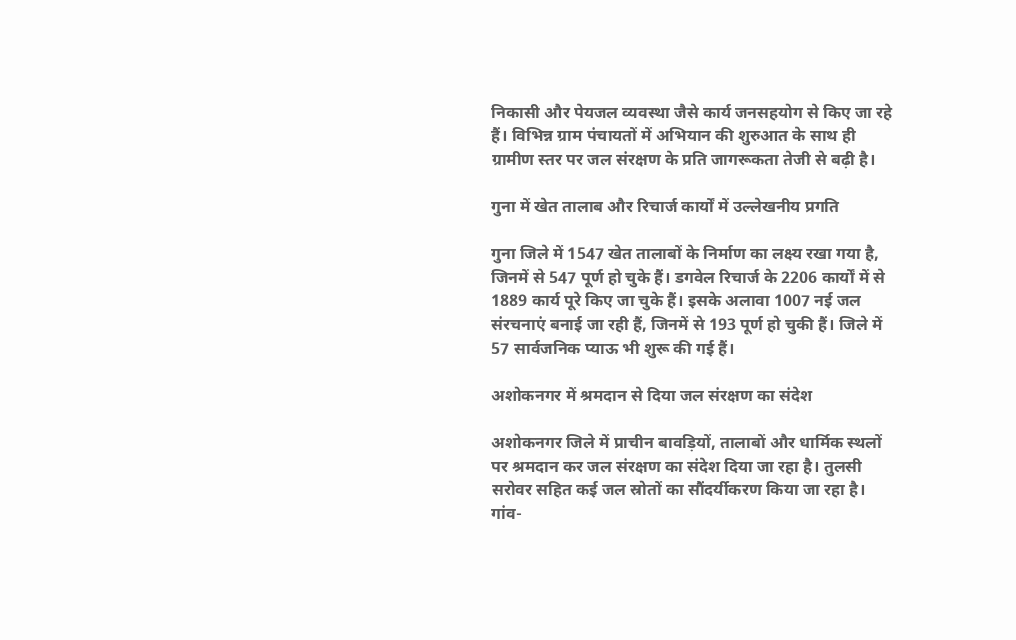निकासी और पेयजल व्यवस्था जैसे कार्य जनसहयोग से किए जा रहे हैं। विभिन्न ग्राम पंचायतों में अभियान की शुरुआत के साथ ही ग्रामीण स्तर पर जल संरक्षण के प्रति जागरूकता तेजी से बढ़ी है।

गुना में खेत तालाब और रिचार्ज कार्यों में उल्लेखनीय प्रगति

गुना जिले में 1547 खेत तालाबों के निर्माण का लक्ष्य रखा गया है, जिनमें से 547 पूर्ण हो चुके हैं। डगवेल रिचार्ज के 2206 कार्यों में से 1889 कार्य पूरे किए जा चुके हैं। इसके अलावा 1007 नई जल संरचनाएं बनाई जा रही हैं, जिनमें से 193 पूर्ण हो चुकी हैं। जिले में 57 सार्वजनिक प्याऊ भी शुरू की गई हैं।

अशोकनगर में श्रमदान से दिया जल संरक्षण का संदेश

अशोकनगर जिले में प्राचीन बावड़ियों, तालाबों और धार्मिक स्थलों पर श्रमदान कर जल संरक्षण का संदेश दिया जा रहा है। तुलसी सरोवर सहित कई जल स्रोतों का सौंदर्यीकरण किया जा रहा है। गांव-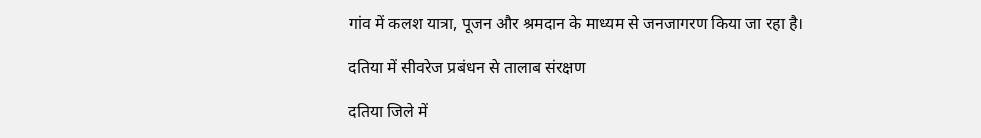गांव में कलश यात्रा, पूजन और श्रमदान के माध्यम से जनजागरण किया जा रहा है।

दतिया में सीवरेज प्रबंधन से तालाब संरक्षण

दतिया जिले में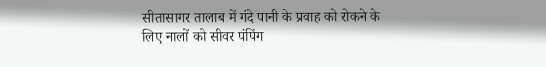सीतासागर तालाब में गंदे पानी के प्रवाह को रोकने के लिए नालों को सीवर पंपिंग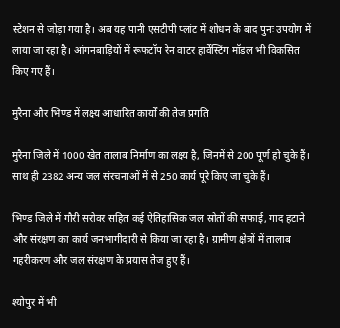स्टेशन से जोड़ा गया है। अब यह पानी एसटीपी प्लांट में शोधन के बाद पुनः उपयोग में लाया जा रहा है। आंगनबाड़ियों में रूफटॉप रेन वाटर हार्वेस्टिंग मॉडल भी विकसित किए गए हैं।

मुरैना और भिण्ड में लक्ष्य आधारित कार्यों की तेज प्रगति

मुरैना जिले में 1000 खेत तालाब निर्माण का लक्ष्य है, जिनमें से 200 पूर्ण हो चुके हैं। साथ ही 2382 अन्य जल संरचनाओं में से 250 कार्य पूरे किए जा चुके हैं।

भिण्ड जिले में गौरी सरोवर सहित कई ऐतिहासिक जल स्रोतों की सफाई, गाद हटाने और संरक्षण का कार्य जनभागीदारी से किया जा रहा है। ग्रामीण क्षेत्रों में तालाब गहरीकरण और जल संरक्षण के प्रयास तेज हुए हैं।

श्योपुर में भी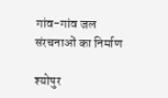गांव-गांव जल संरचनाओं का निर्माण

श्योपुर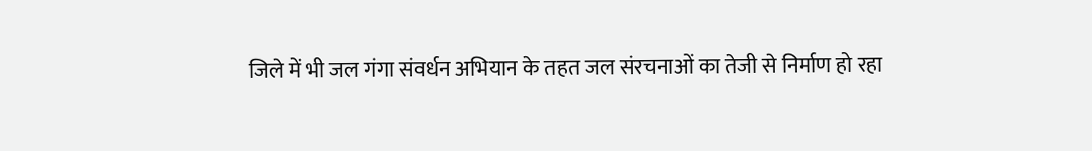जिले में भी जल गंगा संवर्धन अभियान के तहत जल संरचनाओं का तेजी से निर्माण हो रहा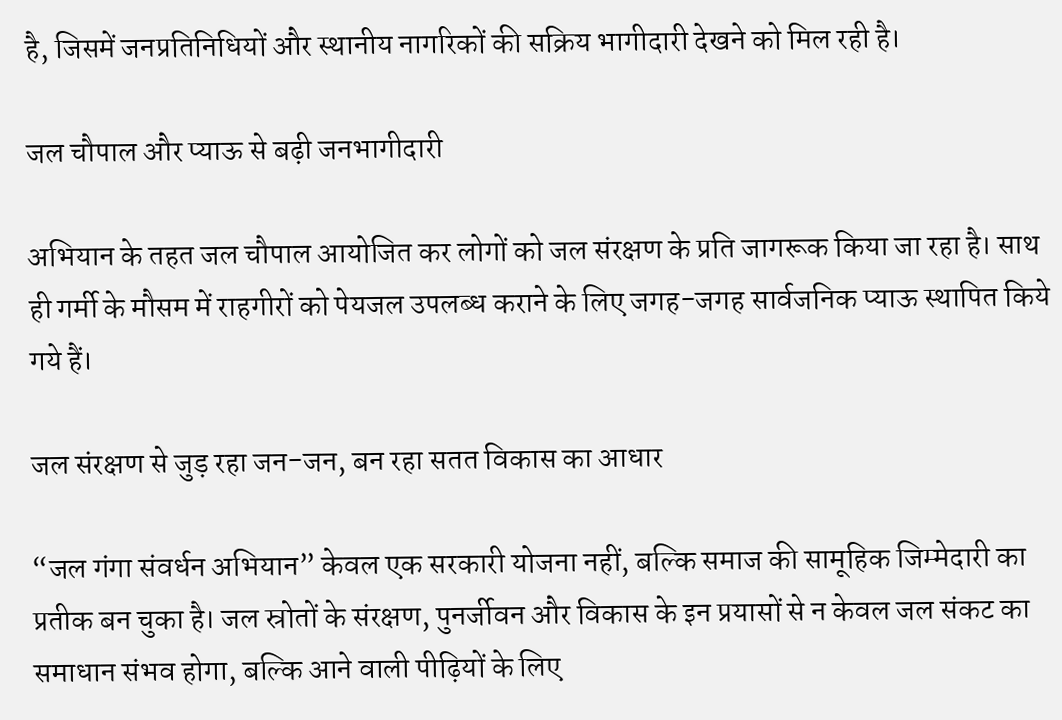है, जिसमें जनप्रतिनिधियों और स्थानीय नागरिकों की सक्रिय भागीदारी देखने को मिल रही है।

जल चौपाल और प्याऊ से बढ़ी जनभागीदारी

अभियान के तहत जल चौपाल आयोजित कर लोगों को जल संरक्षण के प्रति जागरूक किया जा रहा है। साथ ही गर्मी के मौसम में राहगीरों को पेयजल उपलब्ध कराने के लिए जगह-जगह सार्वजनिक प्याऊ स्थापित किये गये हैं।

जल संरक्षण से जुड़ रहा जन-जन, बन रहा सतत विकास का आधार

“जल गंगा संवर्धन अभियान” केवल एक सरकारी योजना नहीं, बल्कि समाज की सामूहिक जिम्मेदारी का प्रतीक बन चुका है। जल स्रोतों के संरक्षण, पुनर्जीवन और विकास के इन प्रयासों से न केवल जल संकट का समाधान संभव होगा, बल्कि आने वाली पीढ़ियों के लिए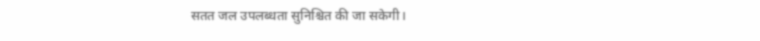सतत जल उपलब्धता सुनिश्चित की जा सकेगी।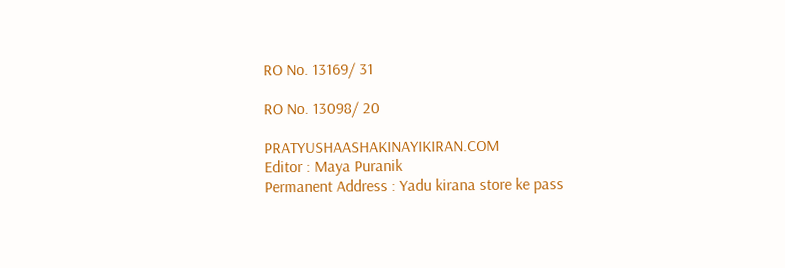RO No. 13169/ 31

RO No. 13098/ 20

PRATYUSHAASHAKINAYIKIRAN.COM
Editor : Maya Puranik
Permanent Address : Yadu kirana store ke pass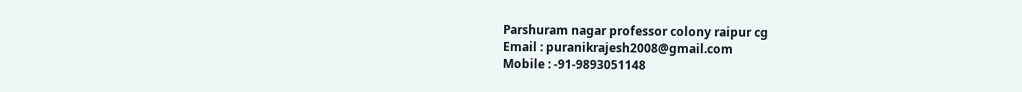Parshuram nagar professor colony raipur cg
Email : puranikrajesh2008@gmail.com
Mobile : -91-9893051148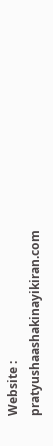Website : pratyushaashakinayikiran.com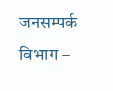जनसम्पर्क विभाग –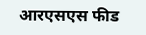आरएसएस फीड